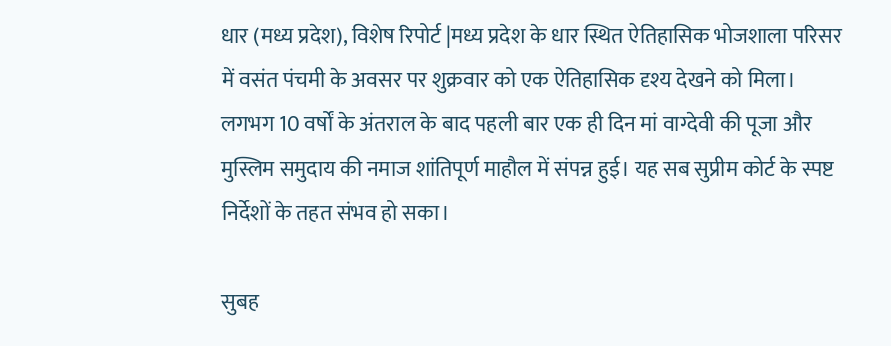धार (मध्य प्रदेश), विशेष रिपोर्ट |मध्य प्रदेश के धार स्थित ऐतिहासिक भोजशाला परिसर में वसंत पंचमी के अवसर पर शुक्रवार को एक ऐतिहासिक दृश्य देखने को मिला। लगभग 10 वर्षों के अंतराल के बाद पहली बार एक ही दिन मां वाग्देवी की पूजा और मुस्लिम समुदाय की नमाज शांतिपूर्ण माहौल में संपन्न हुई। यह सब सुप्रीम कोर्ट के स्पष्ट निर्देशों के तहत संभव हो सका।

सुबह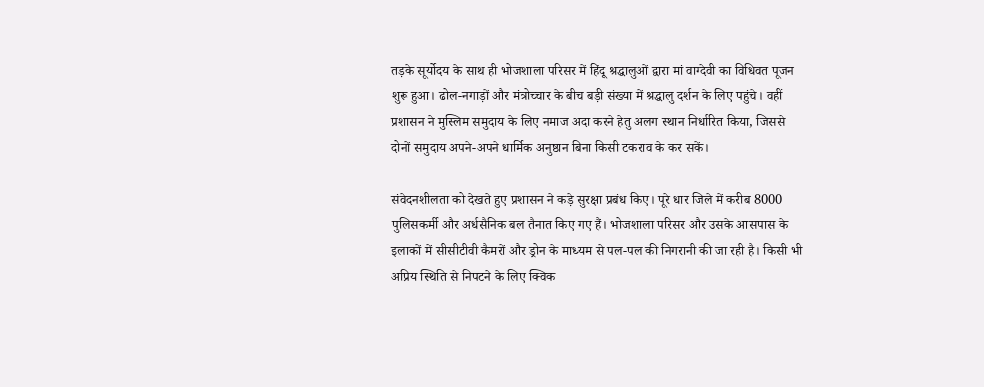तड़के सूर्योदय के साथ ही भोजशाला परिसर में हिंदू श्रद्धालुओं द्वारा मां वाग्देवी का विधिवत पूजन शुरू हुआ। ढोल-नगाड़ों और मंत्रोच्चार के बीच बड़ी संख्या में श्रद्धालु दर्शन के लिए पहुंचे। वहीं प्रशासन ने मुस्लिम समुदाय के लिए नमाज अदा करने हेतु अलग स्थान निर्धारित किया, जिससे दोनों समुदाय अपने-अपने धार्मिक अनुष्ठान बिना किसी टकराव के कर सकें।

संवेदनशीलता को देखते हुए प्रशासन ने कड़े सुरक्षा प्रबंध किए। पूरे धार जिले में करीब 8000 पुलिसकर्मी और अर्धसैनिक बल तैनात किए गए हैं। भोजशाला परिसर और उसके आसपास के इलाकों में सीसीटीवी कैमरों और ड्रोन के माध्यम से पल-पल की निगरानी की जा रही है। किसी भी अप्रिय स्थिति से निपटने के लिए क्विक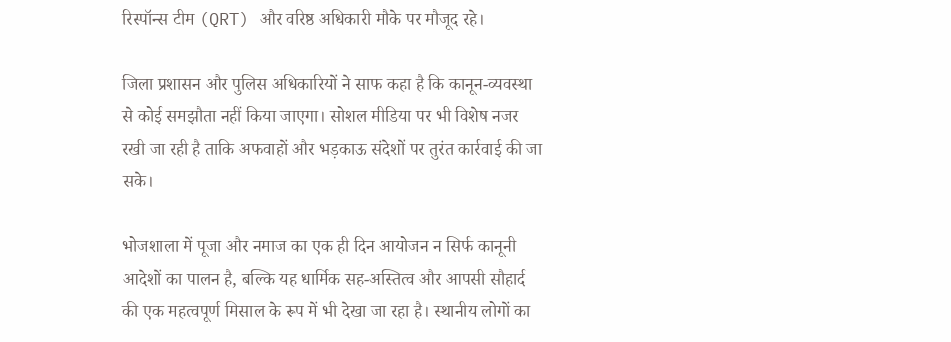रिस्पॉन्स टीम (QRT) और वरिष्ठ अधिकारी मौके पर मौजूद रहे।

जिला प्रशासन और पुलिस अधिकारियों ने साफ कहा है कि कानून-व्यवस्था से कोई समझौता नहीं किया जाएगा। सोशल मीडिया पर भी विशेष नजर रखी जा रही है ताकि अफवाहों और भड़काऊ संदेशों पर तुरंत कार्रवाई की जा सके।

भोजशाला में पूजा और नमाज का एक ही दिन आयोजन न सिर्फ कानूनी आदेशों का पालन है, बल्कि यह धार्मिक सह-अस्तित्व और आपसी सौहार्द की एक महत्वपूर्ण मिसाल के रूप में भी देखा जा रहा है। स्थानीय लोगों का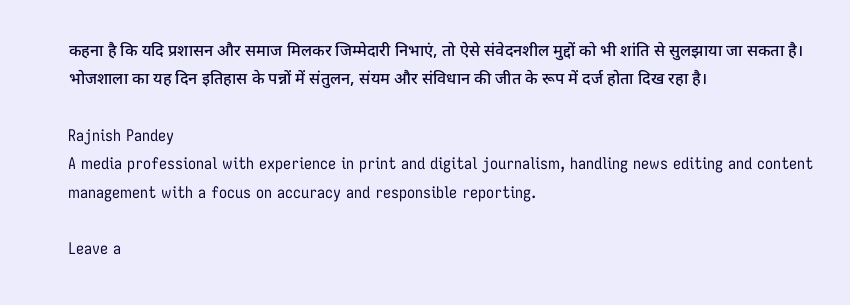कहना है कि यदि प्रशासन और समाज मिलकर जिम्मेदारी निभाएं, तो ऐसे संवेदनशील मुद्दों को भी शांति से सुलझाया जा सकता है। भोजशाला का यह दिन इतिहास के पन्नों में संतुलन, संयम और संविधान की जीत के रूप में दर्ज होता दिख रहा है।

Rajnish Pandey
A media professional with experience in print and digital journalism, handling news editing and content management with a focus on accuracy and responsible reporting.

Leave a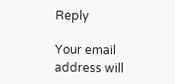Reply

Your email address will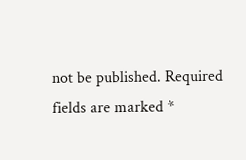not be published. Required fields are marked *